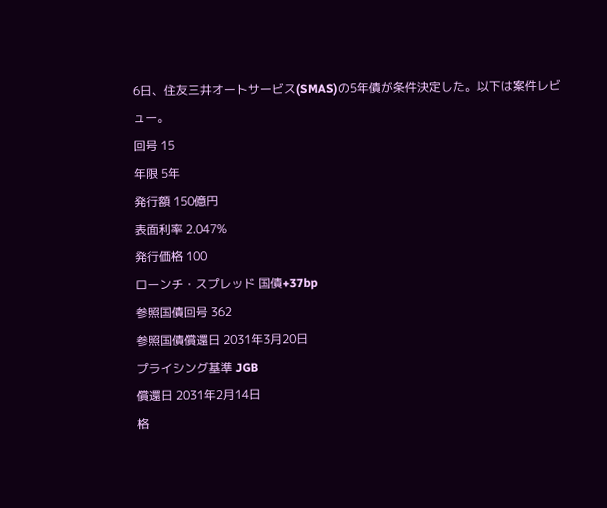6日、住友三井オートサービス(SMAS)の5年債が条件決定した。以下は案件レビュー。
回号 15
年限 5年
発行額 150億円
表面利率 2.047%
発行価格 100
ローンチ・スプレッド 国債+37bp
参照国債回号 362
参照国債償還日 2031年3月20日
プライシング基準 JGB
償還日 2031年2月14日
格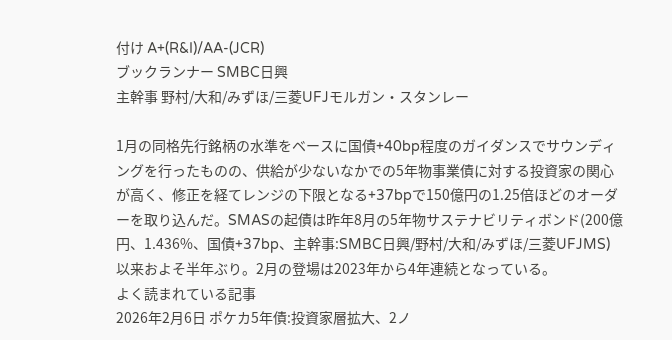付け A+(R&I)/AA-(JCR)
ブックランナー SMBC日興
主幹事 野村/大和/みずほ/三菱UFJモルガン・スタンレー

1月の同格先行銘柄の水準をベースに国債+40bp程度のガイダンスでサウンディングを行ったものの、供給が少ないなかでの5年物事業債に対する投資家の関心が高く、修正を経てレンジの下限となる+37bpで150億円の1.25倍ほどのオーダーを取り込んだ。SMASの起債は昨年8月の5年物サステナビリティボンド(200億円、1.436%、国債+37bp、主幹事:SMBC日興/野村/大和/みずほ/三菱UFJMS)以来およそ半年ぶり。2月の登場は2023年から4年連続となっている。
よく読まれている記事
2026年2月6日 ポケカ5年債:投資家層拡大、2ノ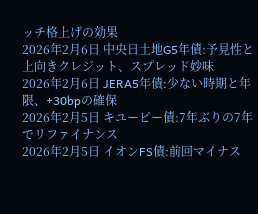ッチ格上げの効果
2026年2月6日 中央日土地G5年債:予見性と上向きクレジット、スプレッド妙味
2026年2月6日 JERA5年債:少ない時期と年限、+30bpの確保
2026年2月5日 キユーピー債:7年ぶりの7年でリファイナンス
2026年2月5日 イオンFS債:前回マイナス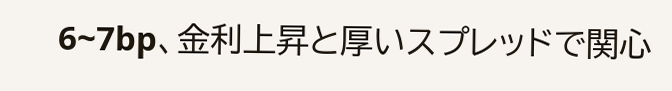6~7bp、金利上昇と厚いスプレッドで関心